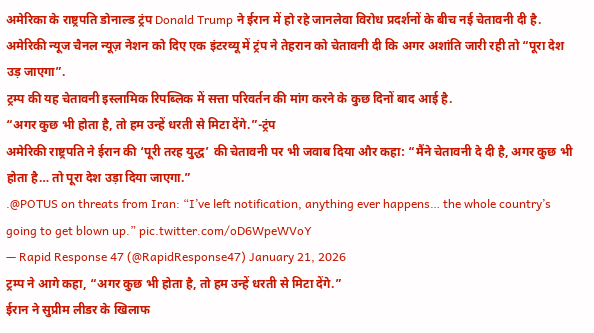अमेरिका के राष्ट्रपति डोनाल्ड ट्रंप Donald Trump ने ईरान में हो रहे जानलेवा विरोध प्रदर्शनों के बीच नई चेतावनी दी है. अमेरिकी न्यूज चैनल न्यूज़ नेशन को दिए एक इंटरव्यू में ट्रंप ने तेहरान को चेतावनी दी कि अगर अशांति जारी रही तो “पूरा देश उड़ जाएगा”.
ट्रम्प की यह चेतावनी इस्लामिक रिपब्लिक में सत्ता परिवर्तन की मांग करने के कुछ दिनों बाद आई है.
“अगर कुछ भी होता है, तो हम उन्हें धरती से मिटा देंगे.”-ट्रंप
अमेरिकी राष्ट्रपति ने ईरान की ‘पूरी तरह युद्ध’ की चेतावनी पर भी जवाब दिया और कहा: “मैंने चेतावनी दे दी है, अगर कुछ भी होता है… तो पूरा देश उड़ा दिया जाएगा.”
.@POTUS on threats from Iran: “I’ve left notification, anything ever happens… the whole country’s going to get blown up.” pic.twitter.com/oD6WpeWVoY
— Rapid Response 47 (@RapidResponse47) January 21, 2026
ट्रम्प ने आगे कहा, “अगर कुछ भी होता है, तो हम उन्हें धरती से मिटा देंगे.”
ईरान ने सुप्रीम लीडर के खिलाफ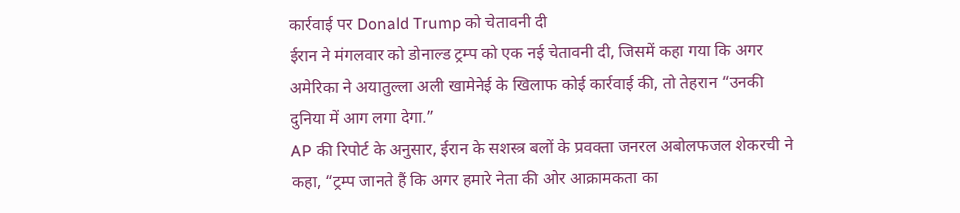कार्रवाई पर Donald Trump को चेतावनी दी
ईरान ने मंगलवार को डोनाल्ड ट्रम्प को एक नई चेतावनी दी, जिसमें कहा गया कि अगर अमेरिका ने अयातुल्ला अली खामेनेई के खिलाफ कोई कार्रवाई की, तो तेहरान “उनकी दुनिया में आग लगा देगा.”
AP की रिपोर्ट के अनुसार, ईरान के सशस्त्र बलों के प्रवक्ता जनरल अबोलफजल शेकरची ने कहा, “ट्रम्प जानते हैं कि अगर हमारे नेता की ओर आक्रामकता का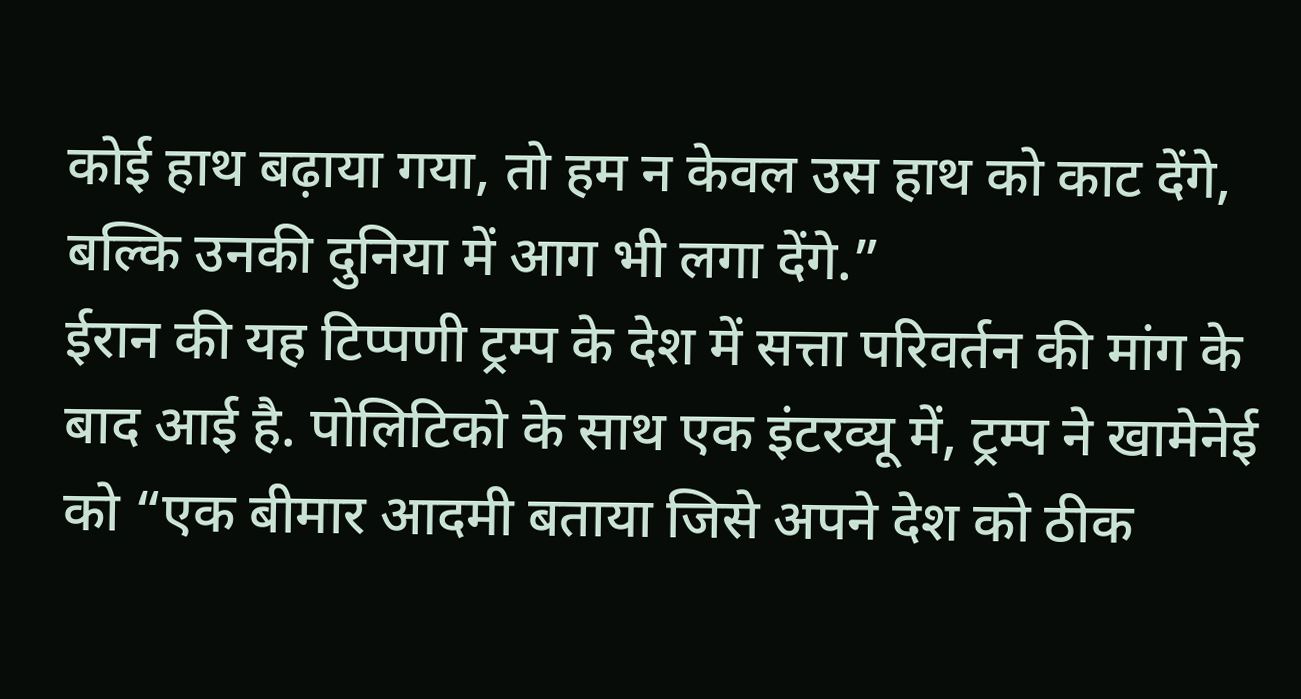कोई हाथ बढ़ाया गया, तो हम न केवल उस हाथ को काट देंगे, बल्कि उनकी दुनिया में आग भी लगा देंगे.”
ईरान की यह टिप्पणी ट्रम्प के देश में सत्ता परिवर्तन की मांग के बाद आई है. पोलिटिको के साथ एक इंटरव्यू में, ट्रम्प ने खामेनेई को “एक बीमार आदमी बताया जिसे अपने देश को ठीक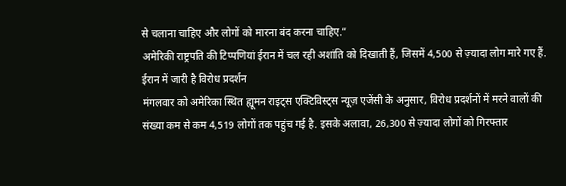से चलाना चाहिए और लोगों को मारना बंद करना चाहिए.”
अमेरिकी राष्ट्रपति की टिप्पणियां ईरान में चल रही अशांति को दिखाती हैं, जिसमें 4,500 से ज़्यादा लोग मारे गए हैं.
ईरान में जारी है विरोध प्रदर्शन
मंगलवार को अमेरिका स्थित ह्यूमन राइट्स एक्टिविस्ट्स न्यूज़ एजेंसी के अनुसार, विरोध प्रदर्शनों में मरने वालों की संख्या कम से कम 4,519 लोगों तक पहुंच गई है. इसके अलावा, 26,300 से ज़्यादा लोगों को गिरफ्तार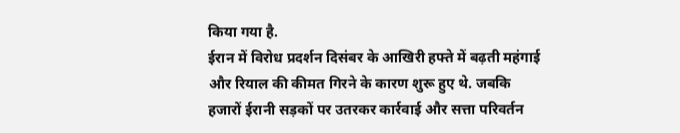किया गया है.
ईरान में विरोध प्रदर्शन दिसंबर के आखिरी हफ्ते में बढ़ती महंगाई और रियाल की कीमत गिरने के कारण शुरू हुए थे. जबकि हजारों ईरानी सड़कों पर उतरकर कार्रवाई और सत्ता परिवर्तन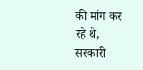की मांग कर रहे थे, सरकारी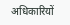अधिकारियों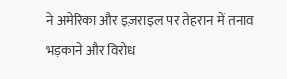ने अमेरिका और इज़राइल पर तेहरान में तनाव भड़काने और विरोध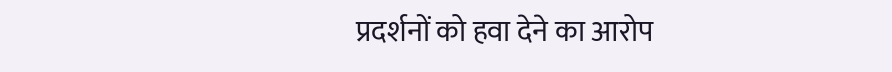प्रदर्शनों को हवा देने का आरोप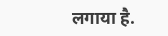लगाया है.